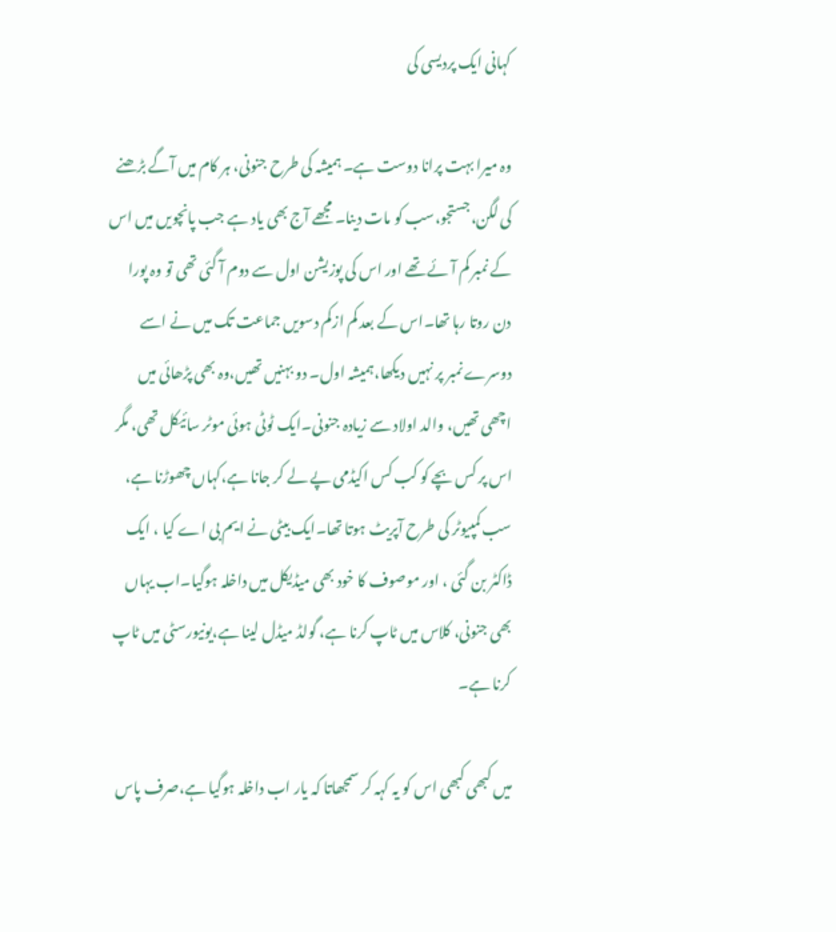کہانی ایک پردیسی کی

وہ میرا بہت پرانا دوست ہے۔ ہمیشہ کی طرح جنونی، ہر کام میں آگے بڑھنے کی لگن،جستجو،سب کو مات دینا۔ مجھے آج بھی یاد ہے جب پانچویں میں اس کے نمبر کم آئے تھے اور اس کی پوزیشن اول سے دوم آ گئی تھی تو وہ پورا دن روتا رہا تھا۔اس کے بعد کم ازکم دسویں جماعت تک میں نے اسے دوسرے نمبر پر نہیں دیکھا،ہمیشہ اول۔ دو بہنیں تھیں،وہ بھی پڑھائی میں اچھی تھیں، والد اولاد سے زیادہ جنونی۔ایک ٹوٹی ہوئی موٹر سائیکل تھی، مگر اس پر کس بچے کو کب کس اکیڈمی پے لے کر جانا ہے،کہاں چھوڑنا ہے، سب کمپیوٹر کی طرح آپریٹ ہوتا تھا۔ایک بیٹی نے ایم بی اے کیا ، ایک ڈاکٹر بن گئی ، اور موصوف کا خود بھی میڈیکل میں داخلہ ہوگیا۔اب یہاں بھی جنونی، کلاس میں ٹاپ کرنا ہے، گولڈ میڈل لینا ہے،یونیورسٹی میں ٹاپ کرنا ہے۔

میں کبھی کبھی اس کو یہ کہہ کر سمجھاتا کہ یار اب داخلہ ہوگیا ہے،صرف پاس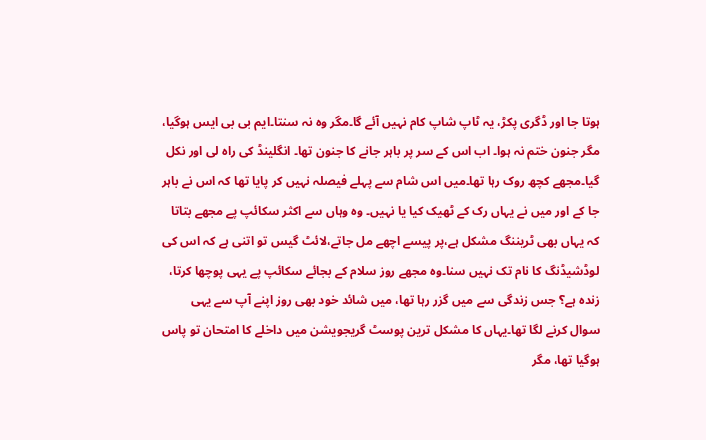ہوتا جا اور ڈگری پکڑ، یہ ٹاپ شاپ کام نہیں آئے گا۔مگر وہ نہ سنتا۔ایم بی بی ایس ہوگیا، مگر جنون ختم نہ ہوا۔ اب اس کے سر پر باہر جانے کا جنون تھا۔ انگلینڈ کی راہ لی اور نکل گیا۔مجھے کچھ روک رہا تھا۔میں اس شام سے پہلے فیصلہ نہیں کر پایا تھا کہ اس نے باہر جا کے اور میں نے یہاں رک کے ٹھیک کیا یا نہیں۔ وہ وہاں سے اکثر سکائپ پے مجھے بتاتا کہ یہاں بھی ٹریننگ مشکل ہے،پر پیسے اچھے مل جاتے،لائٹ گیس تو اتنی ہے کہ اس کی لوڈشیڈنگ کا نام تک نہیں سنا۔وہ مجھے روز سلام کے بجائے سکائپ پے یہی پوچھا کرتا، زندہ ہے؟ جس زندگی سے میں گزر رہا تھا، میں شائد خود بھی روز اپنے آپ سے یہی سوال کرنے لگا تھا۔یہاں کا مشکل ترین پوسٹ گریجویشن میں داخلے کا امتحان تو پاس ہوگیا تھا، مگر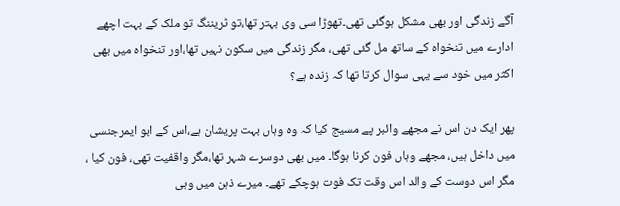آگے زندگی اور بھی مشکل ہوگئی تھی۔تھوڑا سی وی بہتر تھا،تو ٹریننگ تو ملک کے بہت اچھے ادارے میں تنخواہ کے ساتھ مل گئی تھی، مگر زندگی میں سکون نہیں تھا،اور تنخواہ میں بھی اکثر میں خود سے یہی سوال کرتا تھا کہ زندہ ہے؟

پھر ایک دن اس نے مجھے وائبر پے مسیج کیا کہ وہ وہاں بہت پریشان ہے،اس کے ابو ایمرجنسی میں داخل ہیں، مجھے وہاں فون کرنا ہوگا۔ میں بھی دوسرے شہر تھا،مگر واقفیت تھی، فون کیا ، مگر اس دوست کے والد اس وقت تک فوت ہوچکے تھے۔ میرے ذہن میں وہی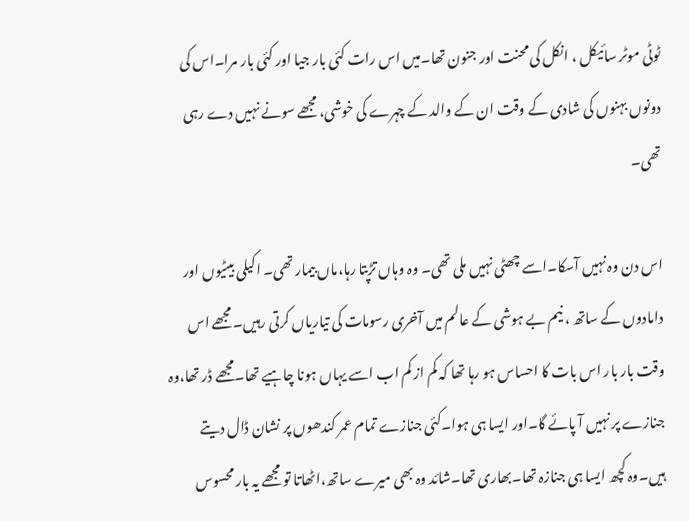ٹوٹی موٹر سائیکل ، انکل کی محنت اور جنون تھا۔میں اس رات کئی بار جیا اور کئی بار مرا۔اس کی دونوں بہنوں کی شادی کے وقت ان کے والد کے چہرے کی خوشی، مجھے سونے نہیں دے رہی تھی۔

اس دن وہ نہیں آسکا۔اسے چھٹی نہیں ملی تھی۔ وہ وہاں تڑپتا رہا،ماں بیمار تھی۔ اکیلی بیٹیوں اور دامادوں کے ساتھ ، نیم بے ہوشی کے عالم میں آخری رسومات کی تیاریاں کرتی رہیں۔ مجھے اس وقت بار بار اس بات کا احساس ہو رہا تھا کہ کم از کم اب اسے یہاں ہونا چاہیے تھا۔مجھے ڈر تھا،وہ جنازے پر نہیں آ پائے گا۔اور ایسا ہی ہوا۔کئی جنازے تمام عمر کندھوں پر نشان ڈال دیتے ہیں۔وہ کچھ ایسا ہی جنازہ تھا۔بھاری تھا۔شائد وہ بھی میرے ساتھ،اٹھاتا تو مجھے یہ بار محسوس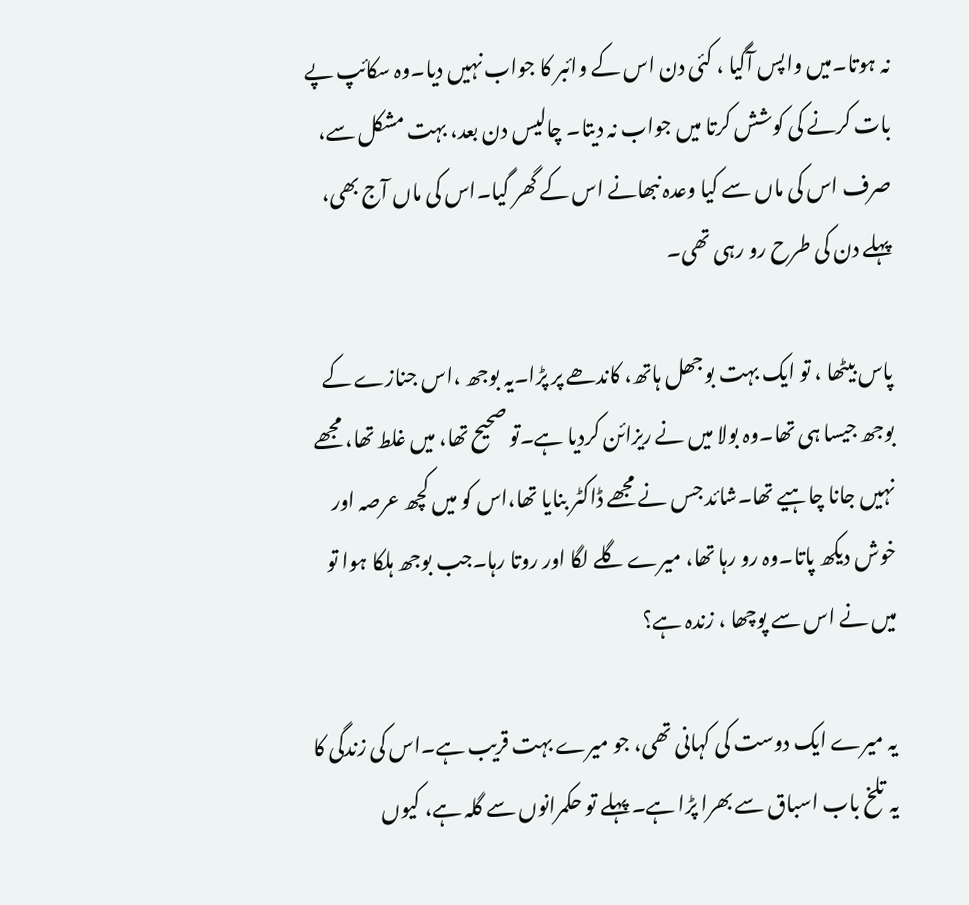نہ ہوتا۔میں واپس آگیا ، کئی دن اس کے وائبر کا جواب نہیں دیا۔وہ سکائپ پے بات کرنے کی کوشش کرتا میں جواب نہ دیتا۔ چالیس دن بعد، بہت مشکل سے، صرف اس کی ماں سے کیا وعدہ نبھانے اس کے گھر گیا۔اس کی ماں آج بھی، پہلے دن کی طرح رو رہی تھی۔

پاس بیٹھا ، تو ایک بہت بوجھل ہاتھ، کاندھے پر پڑا۔یہ بوجھ ،اس جنازے کے بوجھ جیسا ہی تھا۔وہ بولا میں نے ریزائن کردیا ہے۔تو صحیح تھا، میں غلط تھا، مجھے نہیں جانا چاہیے تھا۔شائد جس نے مجھے ڈاکٹر بنایا تھا،اس کو میں کچھ عرصہ اور خوش دیکھ پاتا۔وہ رو رہا تھا، میرے گلے لگا اور روتا رہا۔جب بوجھ ہلکا ہوا تو میں نے اس سے پوچھا ، زندہ ہے؟

یہ میرے ایک دوست کی کہانی تھی، جو میرے بہت قریب ہے۔اس کی زندگی کا یہ تلخ باب اسباق سے بھرا پڑا ہے۔ پہلے تو حکمرانوں سے گلہ ہے، کیوں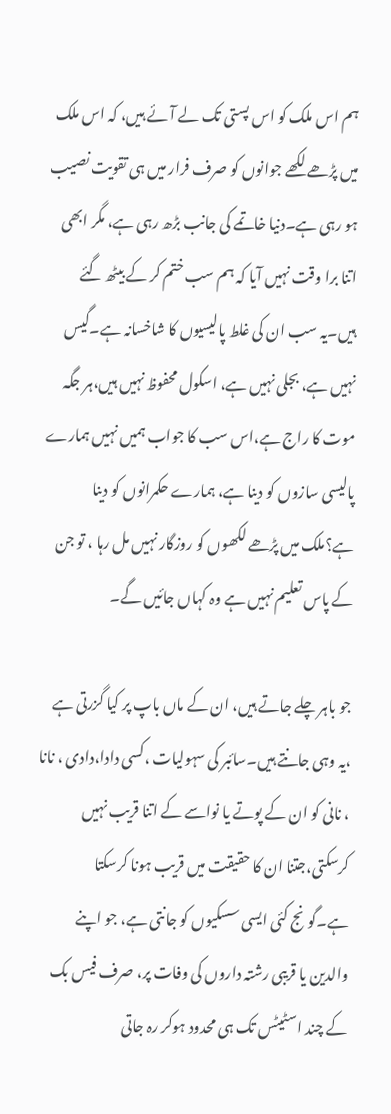ہم اس ملک کو اس پستی تک لے آئے ہیں، کہ اس ملک میں پڑھے لکھے جوانوں کو صرف فرار میں ہی تقویت نصیب ہو رہی ہے۔دنیا خاتمے کی جانب بڑھ رہی ہے، مگر ابھی اتنا برا وقت نہیں آیا کہ ہم سب ختم کر کے بیٹھ گئے ہیں۔یہ سب ان کی غلط پالیسیوں کا شاخسانہ ہے۔گیس نہیں ہے، بجلی نہیں ہے، اسکول محفوظ نہیں ہیں،ہر جگہ موت کا راج ہے،اس سب کا جواب ہمیں نہیں ہمارے پالیسی سازوں کو دینا ہے، ہمارے حکمرانوں کو دینا ہے؟ملک میں پڑھے لکھوں کو روزگار نہیں مل رہا ، تو جن کے پاس تعلیم نہیں ہے وہ کہاں جائیں گے۔

جو باہر چلے جاتے ہیں، ان کے ماں باپ پر کیا گزرتی ہے ،یہ وہی جانتے ہیں۔سائبر کی سہولیات ،کسی دادا،دادی ، نانا ، نانی کو ان کے پوتے یا نواسے کے اتنا قریب نہیں کرسکتی،جتنا ان کا حقیقت میں قریب ہونا کرسکتا ہے۔گونج کئی ایسی سسکیوں کو جانتی ہے، جو اپنے والدین یا قریبی رشتہ داروں کی وفات پر، صرف فیس بک کے چند اسٹیٹس تک ہی محدود ہوکر رہ جاتی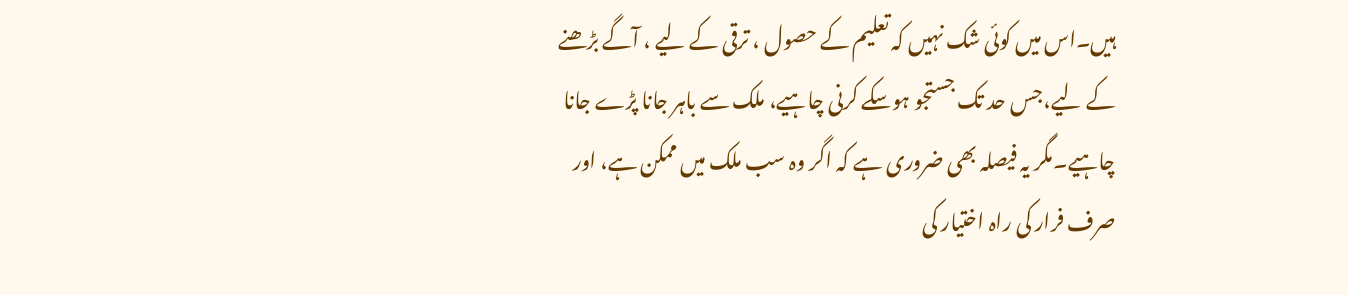ہیں۔اس میں کوئی شک نہیں کہ تعلیم کے حصول ، ترقی کے لیے ، آگے بڑھنے کے لیے،جس حد تک جستجو ہوسکے کرنی چاہیے، ملک سے باہر جانا پڑے جانا چاہیے۔مگر یہ فیصلہ بھی ضروری ہے کہ اگر وہ سب ملک میں ممکن ہے، اور صرف فرار کی راہ اختیار کی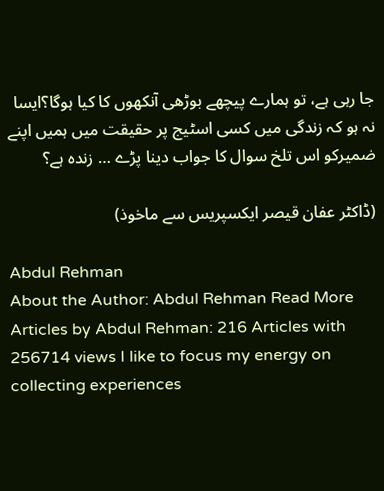جا رہی ہے، تو ہمارے پیچھے بوڑھی آنکھوں کا کیا ہوگا؟ایسا نہ ہو کہ زندگی میں کسی اسٹیج پر حقیقت میں ہمیں اپنے ضمیرکو اس تلخ سوال کا جواب دینا پڑے … زندہ ہے؟

(ڈاکٹر عفان قیصر ایکسپریس سے ماخوذ)

Abdul Rehman
About the Author: Abdul Rehman Read More Articles by Abdul Rehman: 216 Articles with 256714 views I like to focus my energy on collecting experiences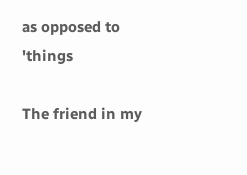as opposed to 'things

The friend in my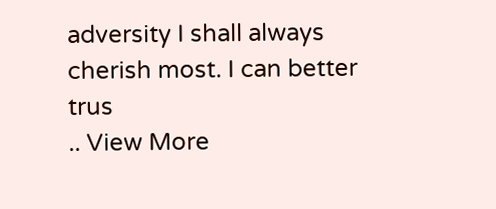adversity I shall always cherish most. I can better trus
.. View More